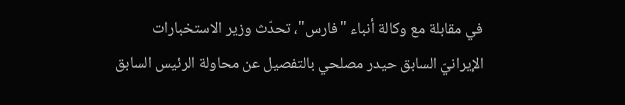في مقابلة مع وكالة أنباء "فارس"، تحدّث وزير الاستخبارات الإيرانيّ السابق حيدر مصلحي بالتفصيل عن محاولة الرئيس السابق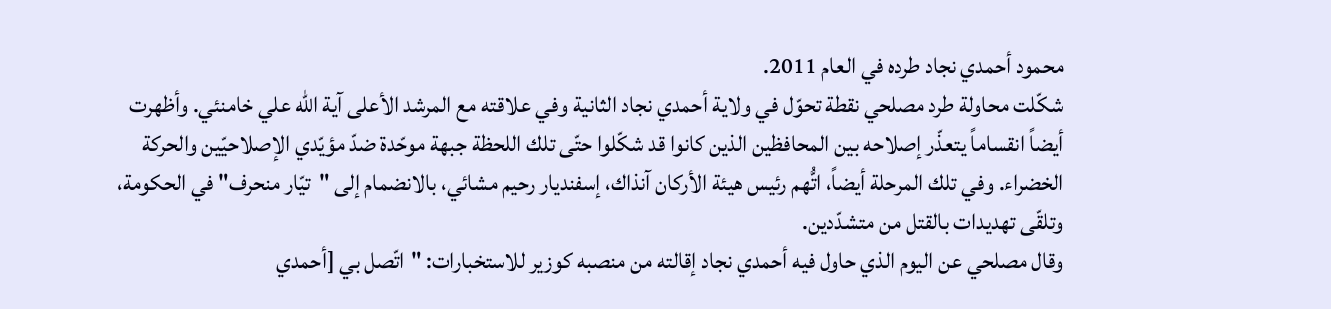محمود أحمدي نجاد طرده في العام 2011.
شكّلت محاولة طرد مصلحي نقطة تحوّل في ولاية أحمدي نجاد الثانية وفي علاقته مع المرشد الأعلى آية الله علي خامنئي. وأظهرت أيضاً انقساماً يتعذّر إصلاحه بين المحافظين الذين كانوا قد شكّلوا حتّى تلك اللحظة جبهة موحّدة ضدّ مؤيّدي الإصلاحيّين والحركة الخضراء. وفي تلك المرحلة أيضاً، اتُّهم رئيس هيئة الأركان آنذاك، إسفنديار رحيم مشائي، بالانضمام إلى "تيّار منحرف" في الحكومة، وتلقّى تهديدات بالقتل من متشدّدين.
وقال مصلحي عن اليوم الذي حاول فيه أحمدي نجاد إقالته من منصبه كوزير للاستخبارات: "اتّصل بي [أحمدي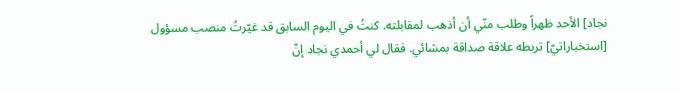نجاد] الأحد ظهراً وطلب منّي أن أذهب لمقابلته. كنتُ في اليوم السابق قد غيّرتُ منصب مسؤول [استخباراتيّ] تربطه علاقة صداقة بمشائي. فقال لي أحمدي نجاد إنّ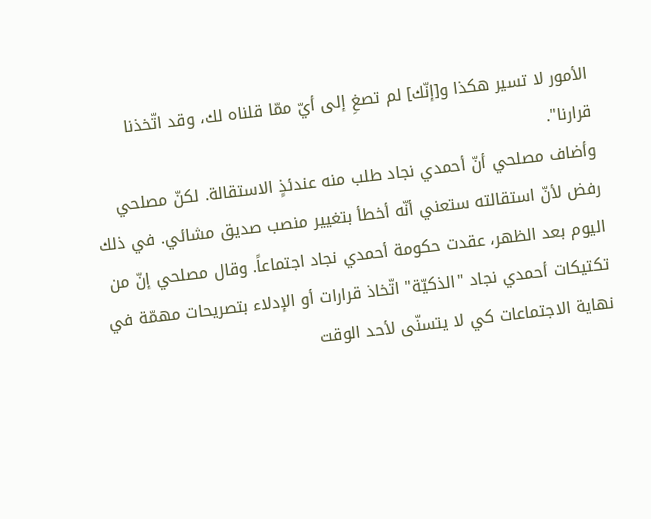الأمور لا تسير هكذا و[إنّك] لم تصغِ إلى أيّ ممّا قلناه لك، وقد اتّخذنا قرارنا".
وأضاف مصلحي أنّ أحمدي نجاد طلب منه عندئذٍ الاستقالة. لكنّ مصلحي رفض لأنّ استقالته ستعني أنّه أخطأ بتغيير منصب صديق مشائي. في ذلك اليوم بعد الظهر، عقدت حكومة أحمدي نجاد اجتماعاً. وقال مصلحي إنّ من تكتيكات أحمدي نجاد "الذكيّة" اتّخاذ قرارات أو الإدلاء بتصريحات مهمّة في نهاية الاجتماعات كي لا يتسنّى لأحد الوقت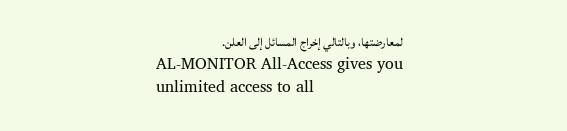لمعارضتها، وبالتالي إخراج المسائل إلى العلن.
AL-MONITOR All-Access gives you unlimited access to all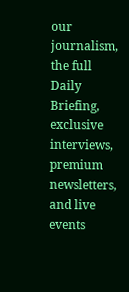our journalism, the full Daily Briefing, exclusive interviews, premium newsletters, and live events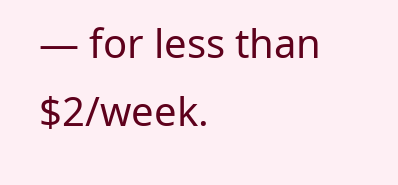— for less than $2/week.